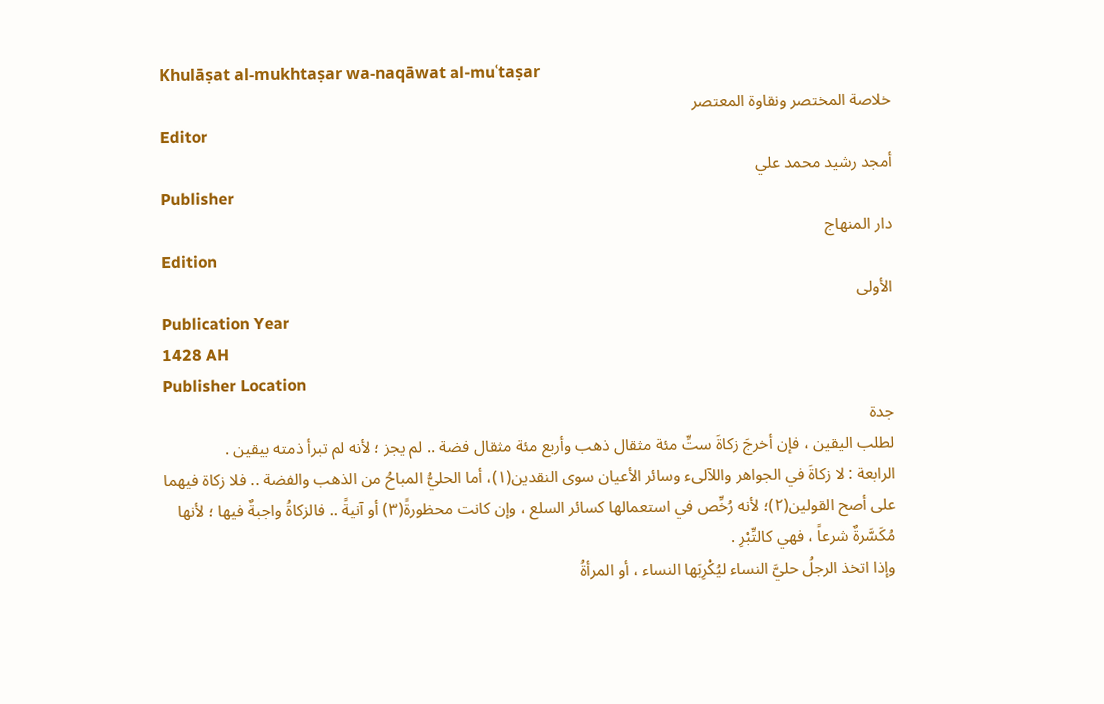Khulāṣat al-mukhtaṣar wa-naqāwat al-muʿtaṣar
خلاصة المختصر ونقاوة المعتصر
Editor
أمجد رشيد محمد علي
Publisher
دار المنهاج
Edition
الأولى
Publication Year
1428 AH
Publisher Location
جدة
لطلب اليقين ، فإن أخرجَ زكاةَ ستِّ مئة مثقال ذهب وأربع مئة مثقال فضة .. لم يجز ؛ لأنه لم تبرأ ذمته بیقین .
الرابعة : لا زكاةَ في الجواهر واللآلىء وسائر الأعيان سوى النقدين(١)، أما الحليُّ المباحُ من الذهب والفضة .. فلا زكاة فيهما على أصح القولين(٢)؛ لأنه رُخِّص في استعمالها كسائر السلع ، وإن كانت محظورةً(٣) أو آنيةً .. فالزكاةُ واجبةٌ فيها ؛ لأنها مُكَسَّرةٌ شرعاً ، فهي كالتِّبْرِ .
وإذا اتخذ الرجلُ حليَّ النساء ليُكْرِبَها النساء ، أو المرأةُ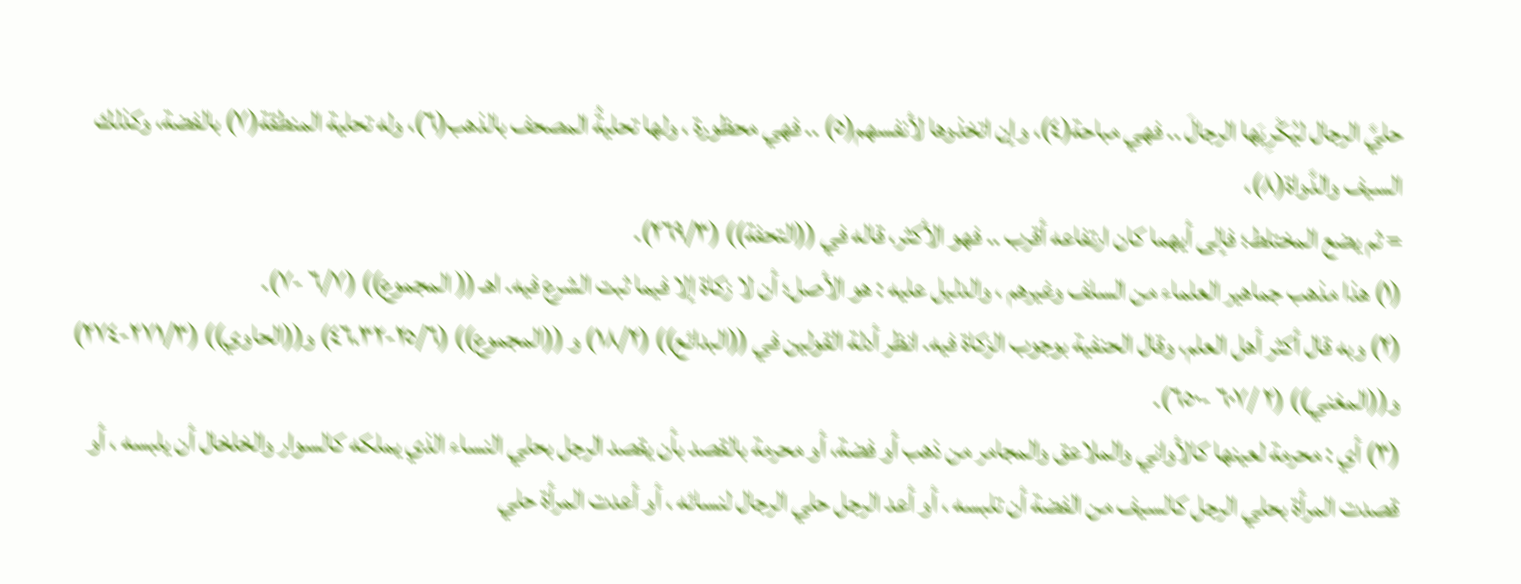حليَّ الرجال ليُكْرِيَها الرجالَ .. فهي مباحة(٤)، وإن اتخذوها لأنفسهم(٥) .. فهي محظورة ، ولها تحليةُ المصحف بالذهب(٦)، وله تحلية المنطقة(٧) بالفضة، وكذلك السيف والدَّواة(٨)،
= ثم يضع المختلط؛ فإلى أيهما كان ارتفاعه أقرب .. فهو الأكثر، قاله في ((التحفة)) (٢٦٩/٣).
(١) هذا مذهب جماهير العلماء من السلف وغيرهم ، والدليل عليه : هو الأصل؛ أن لا زكاة إلا فيما ثبت الشرع فيه. اهـ (( المجموع)) (٦/٧ -٧).
(٢) وبه قال أكثر أهل العلم، وقال الحنفية بوجوب الزكاة فيه. انظر أدلة القولين في ((البدائع)) (١٨/٢) و ((المجموع)) (٢٥/٦-٤٦،٣٢) و((الحاوي)) (٢٧١/٣-٢٧٤) و((المغني)) (٢ /٦٠٧ -٦٥٠).
(٣) أي : محرمة لعينها كالأواني والملاعق والمجامر من ذهب أو فضة، أو محرمة بالقصد بأن يقصد الرجل بحلي النساء الذي يملكه كالسوار والخلخال أن يلبسه ، أو قصدت المرأة بحلي الرجل كالسيف من الفضة أن تلبسه ، أو أعد الرجل حلي الرجال لنسائه ، أو أعدت المرأة حلي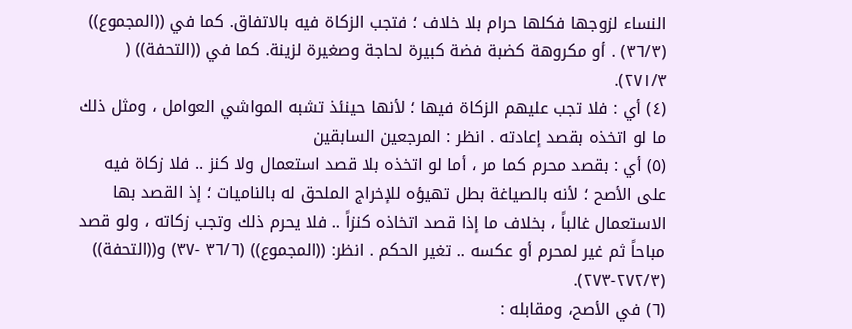النساء لزوجها فكلها حرام بلا خلاف ؛ فتجب الزكاة فيه بالاتفاق. كما في ((المجموع)) (٣٦/٣) . أو مكروهة كضبة فضة كبيرة لحاجة وصغيرة لزينة. كما في ((التحفة)) ( ٢٧١/٣).
(٤) أي : فلا تجب عليهم الزكاة فيها ؛ لأنها حينئذ تشبه المواشي العوامل ، ومثل ذلك ما لو اتخذه بقصد إعادته . انظر : المرجعين السابقين
(٥) أي : بقصد محرم كما مر ، أما لو اتخذه بلا قصد استعمال ولا كنز .. فلا زكاة فيه على الأصح ؛ لأنه بالصياغة بطل تهيؤه للإخراج الملحق له بالناميات ؛ إذ القصد بها الاستعمال غالباً ، بخلاف ما إذا قصد اتخاذه كنزاً .. فلا يحرم ذلك وتجب زكاته ، ولو قصد مباحاً ثم غير لمحرم أو عكسه .. تغير الحكم . انظر: ((المجموع)) (٣٦/٦ -٣٧) و((التحفة)) (٢٧٢/٣-٢٧٣).
(٦) في الأصح، ومقابله :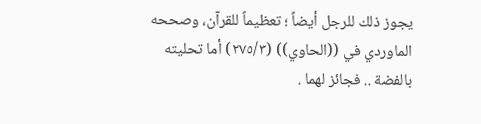يجوز ذلك للرجل أيضاً ؛ تعظيماً للقرآن، وصححه الماوردي في ((الحاوي)) (٢٧٥/٣) أما تحليته بالفضة .. فجائز لهما .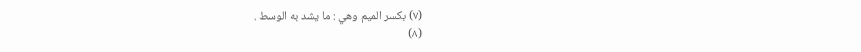(٧) بكسر الميم وهي : ما يشد به الوسط .
(٨)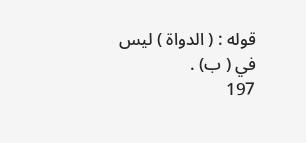قوله : ( الدواة ) ليس في ( ب) .
197